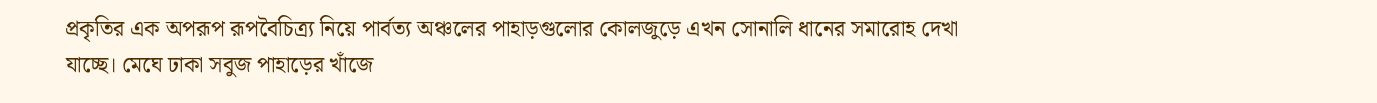প্রকৃতির এক অপরূপ রূপবৈচিত্র্য নিয়ে পার্বত্য অঞ্চলের পাহাড়গুলোর কোলজুড়ে এখন সোনালি ধানের সমারোহ দেখা যাচ্ছে। মেঘে ঢাকা সবুজ পাহাড়ের খাঁজে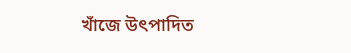খাঁজে উৎপাদিত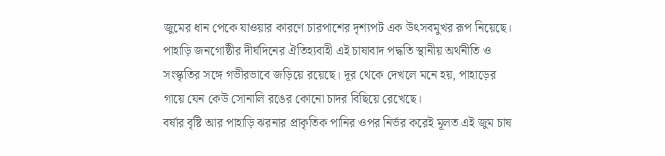জুমের ধান পেকে যাওয়ার কারণে চারপাশের দৃশ্যপট এক উৎসবমুখর রূপ নিয়েছে। পাহাড়ি জনগোষ্ঠীর দীর্ঘদিনের ঐতিহ্যবাহী এই চাষাবাদ পদ্ধতি স্থানীয় অর্থনীতি ও সংস্কৃতির সঙ্গে গভীরভাবে জড়িয়ে রয়েছে। দূর থেকে দেখলে মনে হয়, পাহাড়ের গায়ে যেন কেউ সোনালি রঙের কোনো চাদর বিছিয়ে রেখেছে।
বর্ষার বৃষ্টি আর পাহাড়ি ঝরনার প্রাকৃতিক পানির ওপর নির্ভর করেই মূলত এই জুম চাষ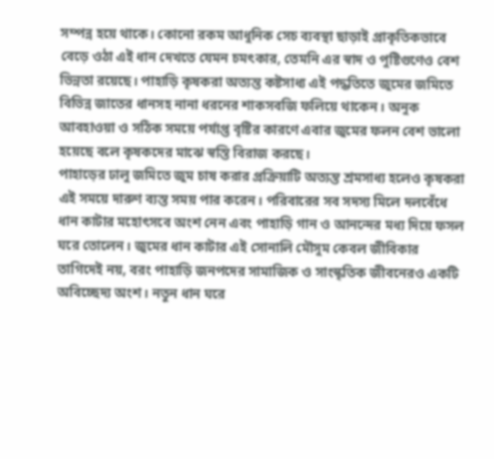সম্পন্ন হয়ে থাকে। কোনো রকম আধুনিক সেচ ব্যবস্থা ছাড়াই প্রাকৃতিকভাবে বেড়ে ওঠা এই ধান দেখতে যেমন চমৎকার, তেমনি এর স্বাদ ও পুষ্টিগুণেও বেশ ভিন্নতা রয়েছে। পাহাড়ি কৃষকরা অত্যন্ত কষ্টসাধ্য এই পদ্ধতিতে জুমের জমিতে বিভিন্ন জাতের ধানসহ নানা ধরনের শাকসবজি ফলিয়ে থাকেন। অনুক আবহাওয়া ও সঠিক সময়ে পর্যাপ্ত বৃষ্টির কারণে এবার জুমের ফলন বেশ ভালো হয়েছে বলে কৃষকদের মাঝে স্বস্তি বিরাজ করছে।
পাহাড়ের ঢালু জমিতে জুম চাষ করার প্রক্রিয়াটি অত্যন্ত শ্রমসাধ্য হলেও কৃষকরা এই সময়ে দারুণ ব্যস্ত সময় পার করেন। পরিবারের সব সদস্য মিলে দলবেঁধে ধান কাটার মহোৎসবে অংশ নেন এবং পাহাড়ি গান ও আনন্দের মধ্য দিয়ে ফসল ঘরে তোলেন। জুমের ধান কাটার এই সোনালি মৌসুম কেবল জীবিকার তাগিদেই নয়, বরং পাহাড়ি জনপদের সামাজিক ও সাংস্কৃতিক জীবনেরও একটি অবিচ্ছেদ্য অংশ। নতুন ধান ঘরে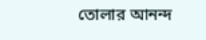তোলার আনন্দ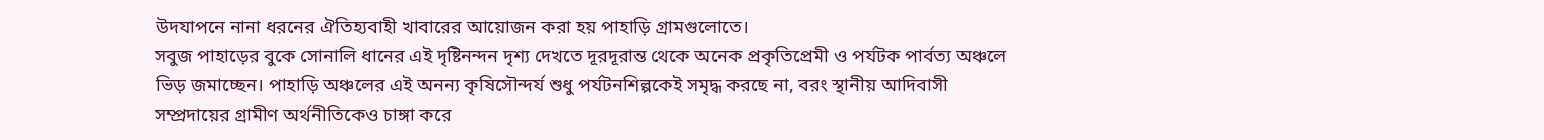উদযাপনে নানা ধরনের ঐতিহ্যবাহী খাবারের আয়োজন করা হয় পাহাড়ি গ্রামগুলোতে।
সবুজ পাহাড়ের বুকে সোনালি ধানের এই দৃষ্টিনন্দন দৃশ্য দেখতে দূরদূরান্ত থেকে অনেক প্রকৃতিপ্রেমী ও পর্যটক পার্বত্য অঞ্চলে ভিড় জমাচ্ছেন। পাহাড়ি অঞ্চলের এই অনন্য কৃষিসৌন্দর্য শুধু পর্যটনশিল্পকেই সমৃদ্ধ করছে না, বরং স্থানীয় আদিবাসী সম্প্রদায়ের গ্রামীণ অর্থনীতিকেও চাঙ্গা করে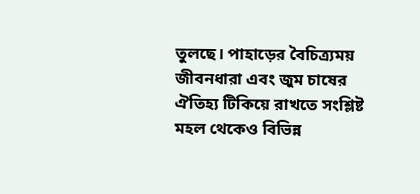তুলছে। পাহাড়ের বৈচিত্র্যময় জীবনধারা এবং জুম চাষের ঐতিহ্য টিকিয়ে রাখতে সংশ্লিষ্ট মহল থেকেও বিভিন্ন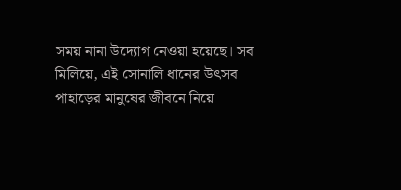সময় নানা উদ্যোগ নেওয়া হয়েছে। সব মিলিয়ে, এই সোনালি ধানের উৎসব পাহাড়ের মানুষের জীবনে নিয়ে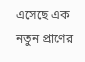এসেছে এক নতুন প্রাণের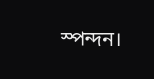স্পন্দন।